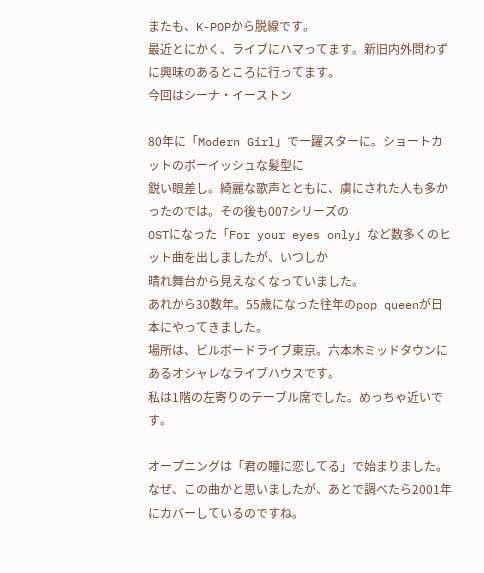またも、K-POPから脱線です。
最近とにかく、ライブにハマってます。新旧内外問わずに興味のあるところに行ってます。
今回はシーナ・イーストン

80年に「Modern Girl」で一躍スターに。ショートカットのボーイッシュな髪型に
鋭い眼差し。綺麗な歌声とともに、虜にされた人も多かったのでは。その後も007シリーズの
OSTになった「For your eyes only」など数多くのヒット曲を出しましたが、いつしか
晴れ舞台から見えなくなっていました。
あれから30数年。55歳になった往年のpop queenが日本にやってきました。
場所は、ビルボードライブ東京。六本木ミッドタウンにあるオシャレなライブハウスです。
私は1階の左寄りのテーブル席でした。めっちゃ近いです。

オープニングは「君の瞳に恋してる」で始まりました。なぜ、この曲かと思いましたが、あとで調べたら2001年にカバーしているのですね。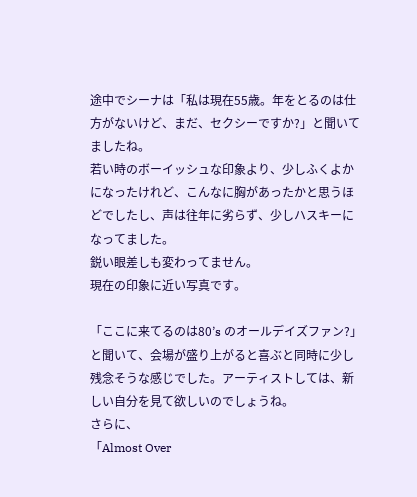途中でシーナは「私は現在55歳。年をとるのは仕方がないけど、まだ、セクシーですか?」と聞いてましたね。
若い時のボーイッシュな印象より、少しふくよかになったけれど、こんなに胸があったかと思うほどでしたし、声は往年に劣らず、少しハスキーになってました。
鋭い眼差しも変わってません。
現在の印象に近い写真です。

「ここに来てるのは80’s のオールデイズファン?」と聞いて、会場が盛り上がると喜ぶと同時に少し残念そうな感じでした。アーティストしては、新しい自分を見て欲しいのでしょうね。
さらに、
「Almost Over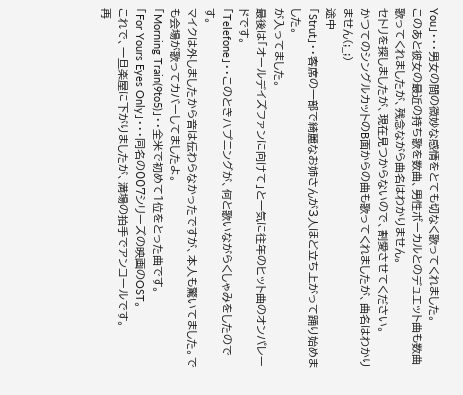You」・・・男女の間の微妙な感情をとても切なく歌ってくれました。
このあと彼女の最近の持ち歌を数曲、男性ボーカルとのデュエット曲も数曲歌ってくれましたが、残念ながら曲名はわかりません。
セトリを探しましたが、現在見つからないので、割愛させてください。
かつてのシングルカットのB面からの曲も歌ってくれましたが、曲名はわかりません(;_;)
途中
「Strut」・・客席の一部で綺麗なお姉さんが3人ほど立ち上がって踊り始めました。
が入ってました。
最後は「オールデイズファンに向けて」と一気に往年のヒット曲のオンパレードです。
「Telefone」・・このときハプニングが、何と歌いながらくしゃみをしたのです。
マイクは外しましたから音は伝わらなかったですが、本人も驚いてました。でも会場が歌ってカバーしてましたよ。
「Morning Train(9to5)」・・全米で初めて1位をとった曲です。
「For Yours Eyes Only」・・・同名の007シリーズの映画のOST。
これで、一旦楽屋に下がりましたが、満場の拍手でアンコールです。
再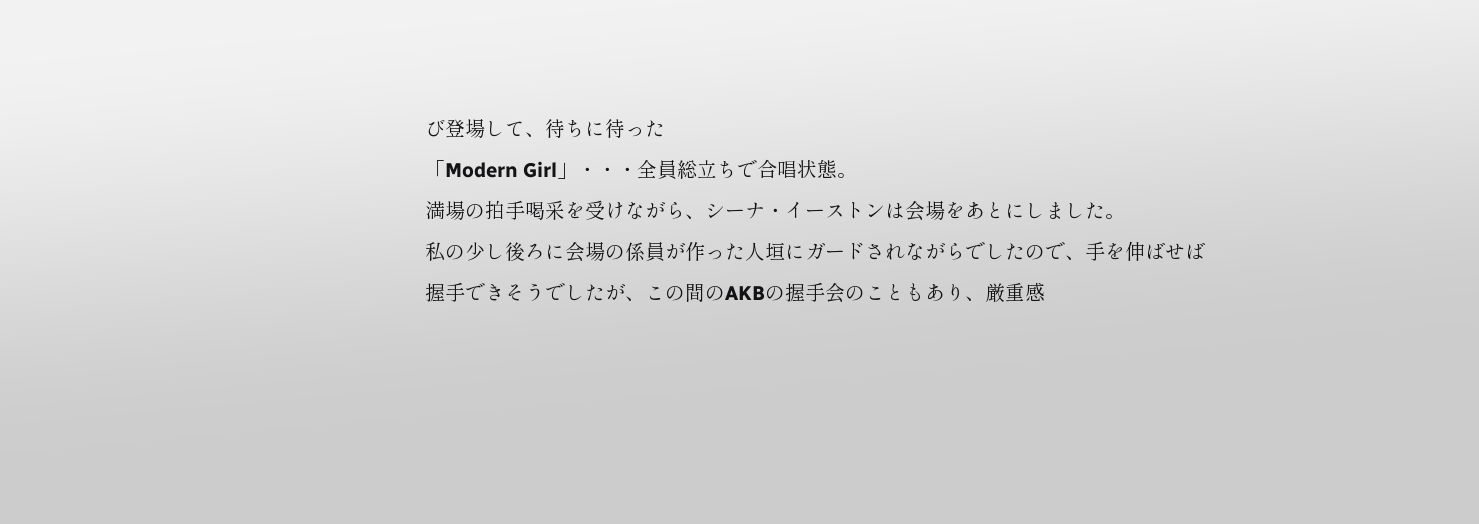び登場して、待ちに待った
「Modern Girl」・・・全員総立ちで合唱状態。
満場の拍手喝采を受けながら、シーナ・イーストンは会場をあとにしました。
私の少し後ろに会場の係員が作った人垣にガードされながらでしたので、手を伸ばせば
握手できそうでしたが、この間のAKBの握手会のこともあり、厳重感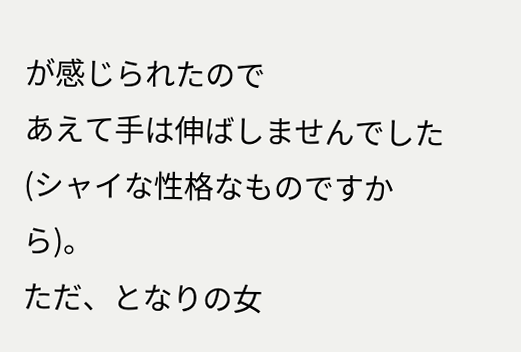が感じられたので
あえて手は伸ばしませんでした(シャイな性格なものですから)。
ただ、となりの女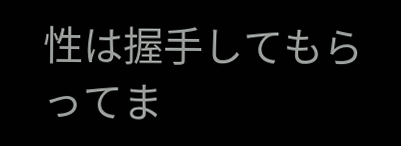性は握手してもらってま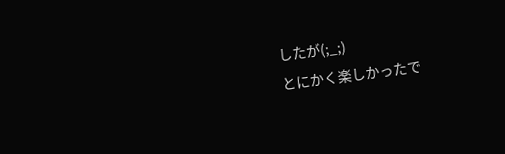したが(;_;)
とにかく楽しかったで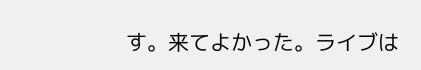す。来てよかった。ライブは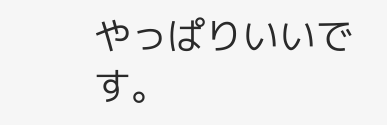やっぱりいいです。